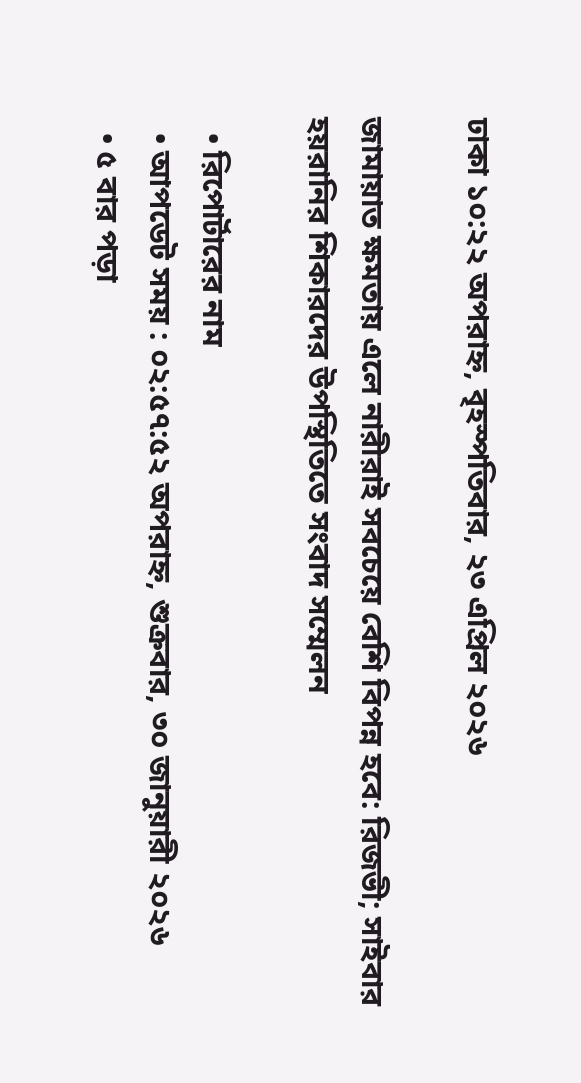ঢাকা ১০:২২ অপরাহ্ন, বৃহস্পতিবার, ২৩ এপ্রিল ২০২৬

জামায়াত ক্ষমতায় এলে নারীরাই সবচেয়ে বেশি বিপন্ন হবে: রিজভী; সাইবার হয়রানির শিকারদের উপস্থিতিতে সংবাদ সম্মেলন

  • রিপোর্টারের নাম
  • আপডেট সময় : ০২:৫৭:৫২ অপরাহ্ন, শুক্রবার, ৩০ জানুয়ারী ২০২৬
  • ৫ বার পড়া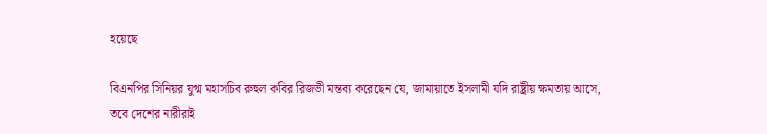হয়েছে

বিএনপির সিনিয়র যুগ্ম মহাসচিব রুহুল কবির রিজভী মন্তব্য করেছেন যে, জামায়াতে ইসলামী যদি রাষ্ট্রীয় ক্ষমতায় আসে, তবে দেশের নারীরাই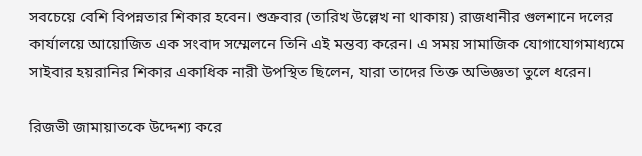সবচেয়ে বেশি বিপন্নতার শিকার হবেন। শুক্রবার (তারিখ উল্লেখ না থাকায়) রাজধানীর গুলশানে দলের কার্যালয়ে আয়োজিত এক সংবাদ সম্মেলনে তিনি এই মন্তব্য করেন। এ সময় সামাজিক যোগাযোগমাধ্যমে সাইবার হয়রানির শিকার একাধিক নারী উপস্থিত ছিলেন, যারা তাদের তিক্ত অভিজ্ঞতা তুলে ধরেন।

রিজভী জামায়াতকে উদ্দেশ্য করে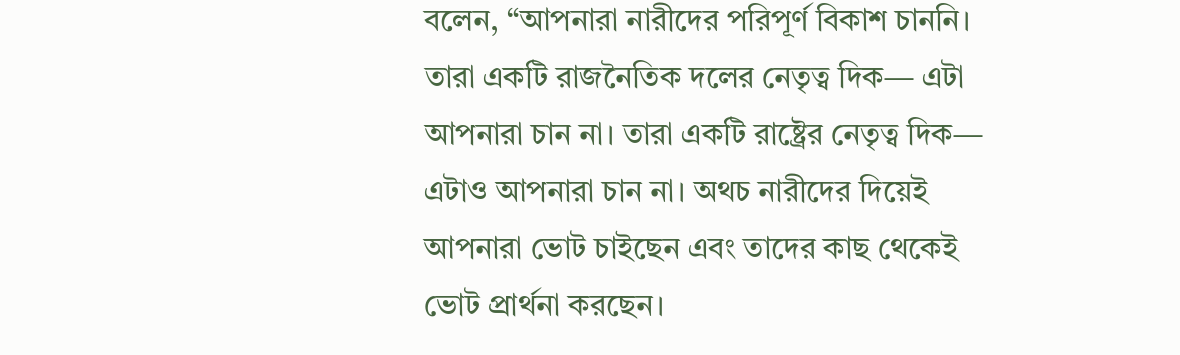বলেন, “আপনারা নারীদের পরিপূর্ণ বিকাশ চাননি। তারা একটি রাজনৈতিক দলের নেতৃত্ব দিক— এটা আপনারা চান না। তারা একটি রাষ্ট্রের নেতৃত্ব দিক— এটাও আপনারা চান না। অথচ নারীদের দিয়েই আপনারা ভোট চাইছেন এবং তাদের কাছ থেকেই ভোট প্রার্থনা করছেন।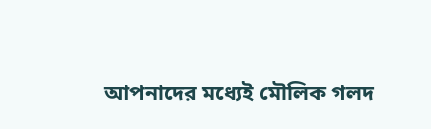আপনাদের মধ্যেই মৌলিক গলদ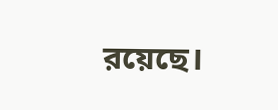রয়েছে।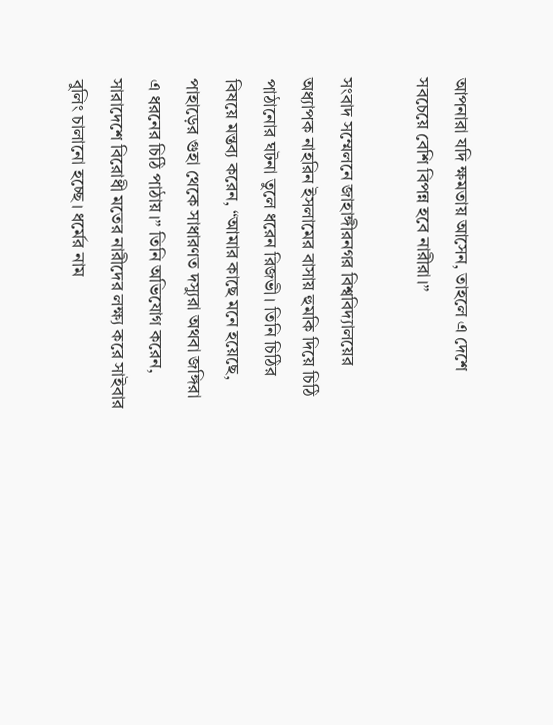আপনারা যদি ক্ষমতায় আসেন, তাহলে এ দেশে সবচেয়ে বেশি বিপন্ন হবে নারীরা।”

সংবাদ সম্মেলনে জাহাঙ্গীরনগর বিশ্ববিদ্যালয়ের অধ্যাপক নাহরিন ইসলামের বাসায় হুমকি দিয়ে চিঠি পাঠানোর ঘটনা তুলে ধরেন রিজভী। তিনি চিঠির বিষয়ে মন্তব্য করেন, “আমার কাছে মনে হয়েছে, পাহাড়ের গুহা থেকে সাধারণত দস্যুরা অথবা জঙ্গিরা এ ধরনের চিঠি পাঠায়।” তিনি অভিযোগ করেন, সারাদেশে বিরোধী মতের নারীদের লক্ষ্য করে সাইবার বুলিং চালানো হচ্ছে। ধর্মের নাম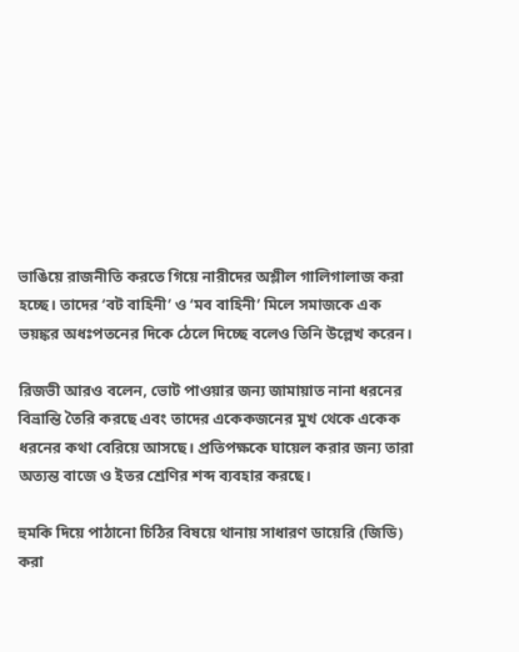ভাঙিয়ে রাজনীতি করতে গিয়ে নারীদের অশ্লীল গালিগালাজ করা হচ্ছে। তাদের ‘বট বাহিনী’ ও ‘মব বাহিনী’ মিলে সমাজকে এক ভয়ঙ্কর অধঃপতনের দিকে ঠেলে দিচ্ছে বলেও তিনি উল্লেখ করেন।

রিজভী আরও বলেন, ভোট পাওয়ার জন্য জামায়াত নানা ধরনের বিভ্রান্তি তৈরি করছে এবং তাদের একেকজনের মুখ থেকে একেক ধরনের কথা বেরিয়ে আসছে। প্রতিপক্ষকে ঘায়েল করার জন্য তারা অত্যন্ত বাজে ও ইতর শ্রেণির শব্দ ব্যবহার করছে।

হুমকি দিয়ে পাঠানো চিঠির বিষয়ে থানায় সাধারণ ডায়েরি (জিডি) করা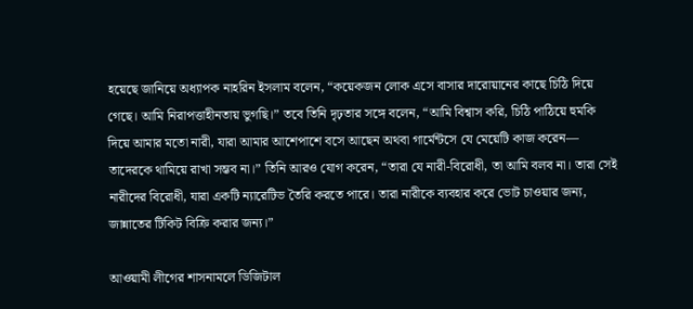হয়েছে জানিয়ে অধ্যাপক নাহরিন ইসলাম বলেন, “কয়েকজন লোক এসে বাসার দারোয়ানের কাছে চিঠি দিয়ে গেছে। আমি নিরাপত্তাহীনতায় ভুগছি।” তবে তিনি দৃঢ়তার সঙ্গে বলেন, “আমি বিশ্বাস করি, চিঠি পাঠিয়ে হুমকি দিয়ে আমার মতো নারী, যারা আমার আশেপাশে বসে আছেন অথবা গার্মেন্টসে যে মেয়েটি কাজ করেন— তাদেরকে থামিয়ে রাখা সম্ভব না।” তিনি আরও যোগ করেন, “তারা যে নারী-বিরোধী, তা আমি বলব না। তারা সেই নারীদের বিরোধী, যারা একটি ন্যারেটিভ তৈরি করতে পারে। তারা নারীকে ব্যবহার করে ভোট চাওয়ার জন্য, জান্নাতের টিকিট বিক্রি করার জন্য।”

আওয়ামী লীগের শাসনামলে ডিজিটাল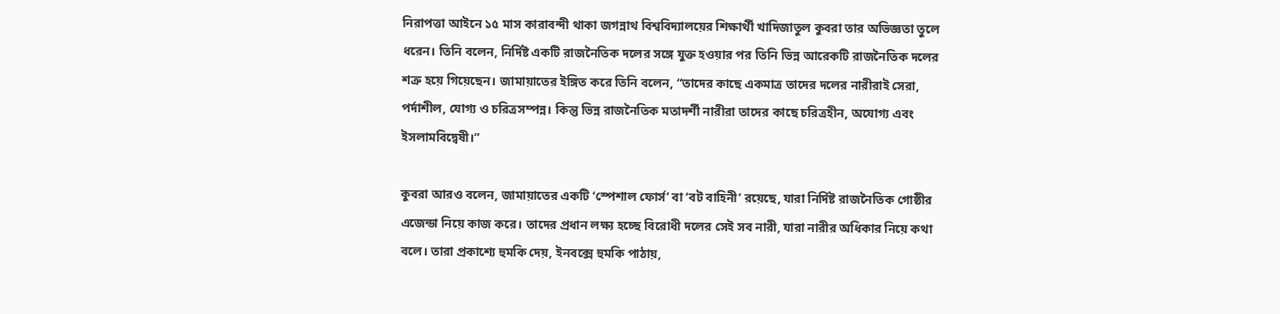নিরাপত্তা আইনে ১৫ মাস কারাবন্দী থাকা জগন্নাথ বিশ্ববিদ্যালয়ের শিক্ষার্থী খাদিজাতুল কুবরা তার অভিজ্ঞতা তুলে ধরেন। তিনি বলেন, নির্দিষ্ট একটি রাজনৈতিক দলের সঙ্গে যুক্ত হওয়ার পর তিনি ভিন্ন আরেকটি রাজনৈতিক দলের শত্রু হয়ে গিয়েছেন। জামায়াতের ইঙ্গিত করে তিনি বলেন, “তাদের কাছে একমাত্র তাদের দলের নারীরাই সেরা, পর্দাশীল, যোগ্য ও চরিত্রসম্পন্ন। কিন্তু ভিন্ন রাজনৈতিক মতাদর্শী নারীরা তাদের কাছে চরিত্রহীন, অযোগ্য এবং ইসলামবিদ্বেষী।”

কুবরা আরও বলেন, জামায়াতের একটি ‘স্পেশাল ফোর্স’ বা ‘বট বাহিনী’ রয়েছে, যারা নির্দিষ্ট রাজনৈতিক গোষ্ঠীর এজেন্ডা নিয়ে কাজ করে। তাদের প্রধান লক্ষ্য হচ্ছে বিরোধী দলের সেই সব নারী, যারা নারীর অধিকার নিয়ে কথা বলে। তারা প্রকাশ্যে হুমকি দেয়, ইনবক্সে হুমকি পাঠায়,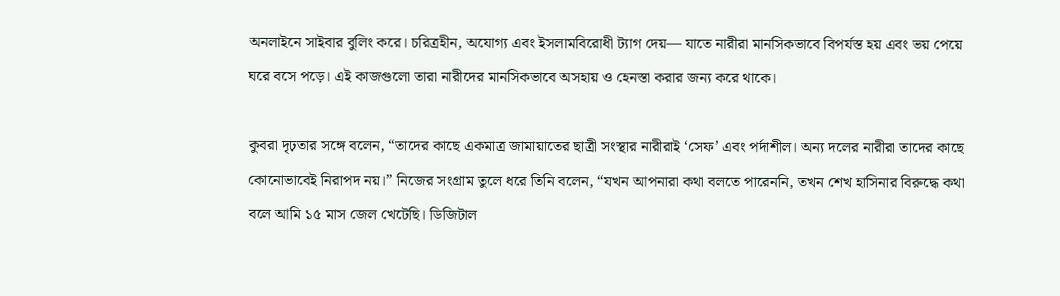অনলাইনে সাইবার বুলিং করে। চরিত্রহীন, অযোগ্য এবং ইসলামবিরোধী ট্যাগ দেয়— যাতে নারীরা মানসিকভাবে বিপর্যস্ত হয় এবং ভয় পেয়ে ঘরে বসে পড়ে। এই কাজগুলো তারা নারীদের মানসিকভাবে অসহায় ও হেনস্তা করার জন্য করে থাকে।

কুবরা দৃঢ়তার সঙ্গে বলেন, “তাদের কাছে একমাত্র জামায়াতের ছাত্রী সংস্থার নারীরাই ‘সেফ’ এবং পর্দাশীল। অন্য দলের নারীরা তাদের কাছে কোনোভাবেই নিরাপদ নয়।” নিজের সংগ্রাম তুলে ধরে তিনি বলেন, “যখন আপনারা কথা বলতে পারেননি, তখন শেখ হাসিনার বিরুদ্ধে কথা বলে আমি ১৫ মাস জেল খেটেছি। ডিজিটাল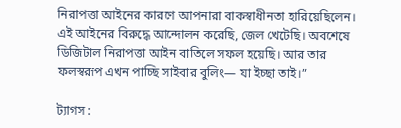নিরাপত্তা আইনের কারণে আপনারা বাকস্বাধীনতা হারিয়েছিলেন। এই আইনের বিরুদ্ধে আন্দোলন করেছি, জেল খেটেছি। অবশেষে ডিজিটাল নিরাপত্তা আইন বাতিলে সফল হয়েছি। আর তার ফলস্বরূপ এখন পাচ্ছি সাইবার বুলিং— যা ইচ্ছা তাই।”

ট্যাগস :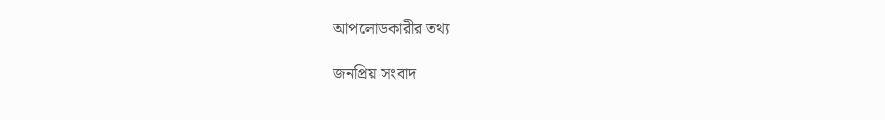আপলোডকারীর তথ্য

জনপ্রিয় সংবাদ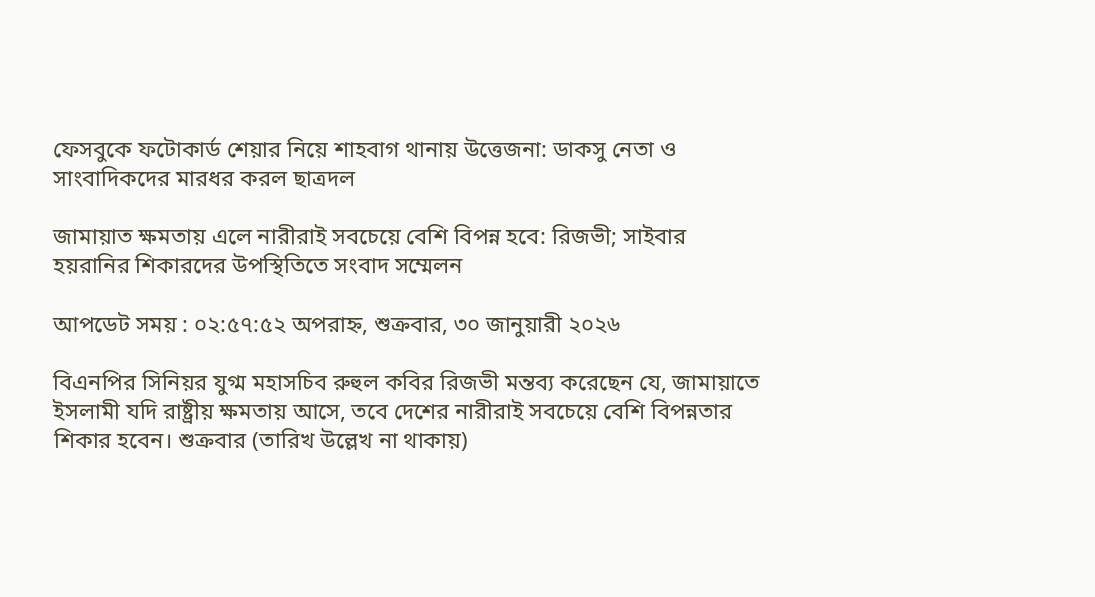ফেসবুকে ফটোকার্ড শেয়ার নিয়ে শাহবাগ থানায় উত্তেজনা: ডাকসু নেতা ও সাংবাদিকদের মারধর করল ছাত্রদল

জামায়াত ক্ষমতায় এলে নারীরাই সবচেয়ে বেশি বিপন্ন হবে: রিজভী; সাইবার হয়রানির শিকারদের উপস্থিতিতে সংবাদ সম্মেলন

আপডেট সময় : ০২:৫৭:৫২ অপরাহ্ন, শুক্রবার, ৩০ জানুয়ারী ২০২৬

বিএনপির সিনিয়র যুগ্ম মহাসচিব রুহুল কবির রিজভী মন্তব্য করেছেন যে, জামায়াতে ইসলামী যদি রাষ্ট্রীয় ক্ষমতায় আসে, তবে দেশের নারীরাই সবচেয়ে বেশি বিপন্নতার শিকার হবেন। শুক্রবার (তারিখ উল্লেখ না থাকায়)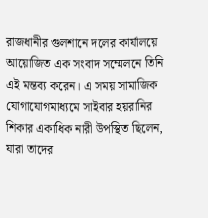রাজধানীর গুলশানে দলের কার্যালয়ে আয়োজিত এক সংবাদ সম্মেলনে তিনি এই মন্তব্য করেন। এ সময় সামাজিক যোগাযোগমাধ্যমে সাইবার হয়রানির শিকার একাধিক নারী উপস্থিত ছিলেন, যারা তাদের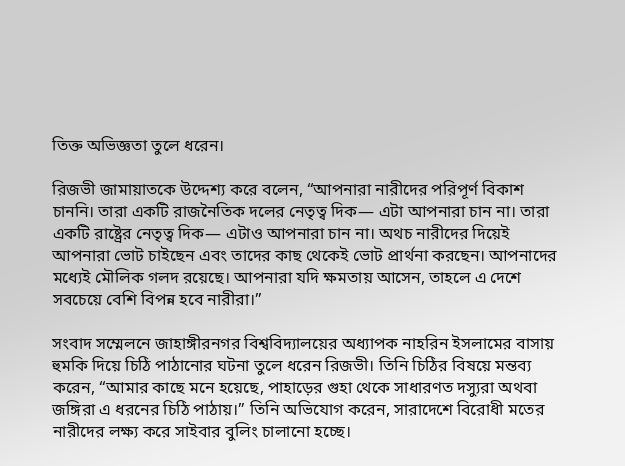তিক্ত অভিজ্ঞতা তুলে ধরেন।

রিজভী জামায়াতকে উদ্দেশ্য করে বলেন, “আপনারা নারীদের পরিপূর্ণ বিকাশ চাননি। তারা একটি রাজনৈতিক দলের নেতৃত্ব দিক— এটা আপনারা চান না। তারা একটি রাষ্ট্রের নেতৃত্ব দিক— এটাও আপনারা চান না। অথচ নারীদের দিয়েই আপনারা ভোট চাইছেন এবং তাদের কাছ থেকেই ভোট প্রার্থনা করছেন। আপনাদের মধ্যেই মৌলিক গলদ রয়েছে। আপনারা যদি ক্ষমতায় আসেন, তাহলে এ দেশে সবচেয়ে বেশি বিপন্ন হবে নারীরা।”

সংবাদ সম্মেলনে জাহাঙ্গীরনগর বিশ্ববিদ্যালয়ের অধ্যাপক নাহরিন ইসলামের বাসায় হুমকি দিয়ে চিঠি পাঠানোর ঘটনা তুলে ধরেন রিজভী। তিনি চিঠির বিষয়ে মন্তব্য করেন, “আমার কাছে মনে হয়েছে, পাহাড়ের গুহা থেকে সাধারণত দস্যুরা অথবা জঙ্গিরা এ ধরনের চিঠি পাঠায়।” তিনি অভিযোগ করেন, সারাদেশে বিরোধী মতের নারীদের লক্ষ্য করে সাইবার বুলিং চালানো হচ্ছে।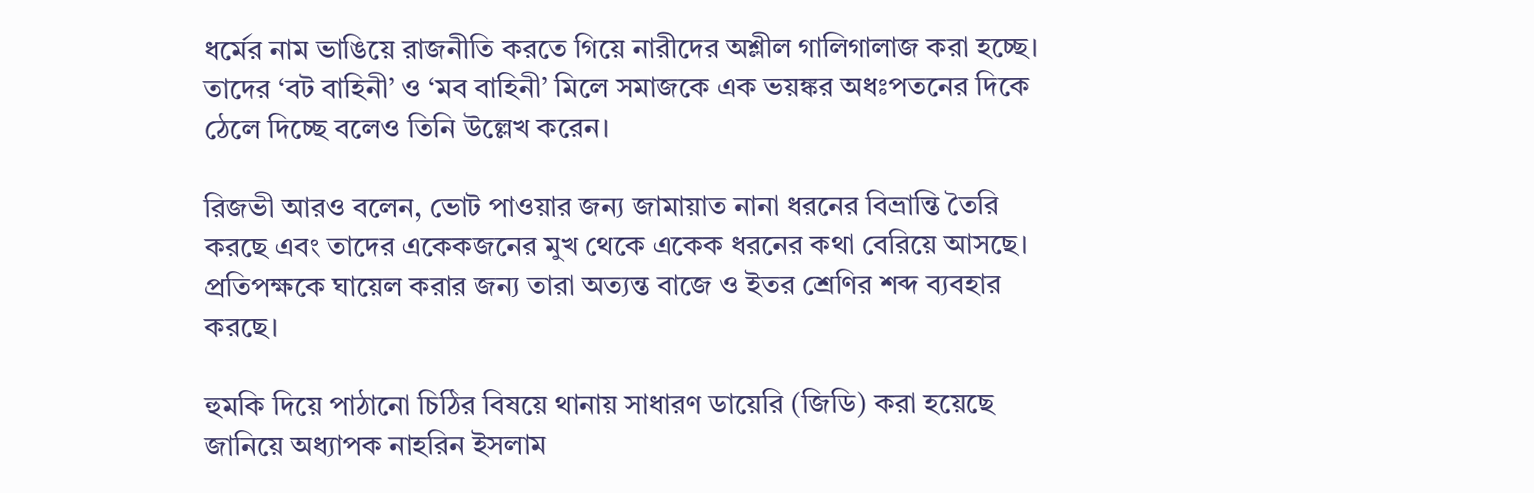ধর্মের নাম ভাঙিয়ে রাজনীতি করতে গিয়ে নারীদের অশ্লীল গালিগালাজ করা হচ্ছে। তাদের ‘বট বাহিনী’ ও ‘মব বাহিনী’ মিলে সমাজকে এক ভয়ঙ্কর অধঃপতনের দিকে ঠেলে দিচ্ছে বলেও তিনি উল্লেখ করেন।

রিজভী আরও বলেন, ভোট পাওয়ার জন্য জামায়াত নানা ধরনের বিভ্রান্তি তৈরি করছে এবং তাদের একেকজনের মুখ থেকে একেক ধরনের কথা বেরিয়ে আসছে। প্রতিপক্ষকে ঘায়েল করার জন্য তারা অত্যন্ত বাজে ও ইতর শ্রেণির শব্দ ব্যবহার করছে।

হুমকি দিয়ে পাঠানো চিঠির বিষয়ে থানায় সাধারণ ডায়েরি (জিডি) করা হয়েছে জানিয়ে অধ্যাপক নাহরিন ইসলাম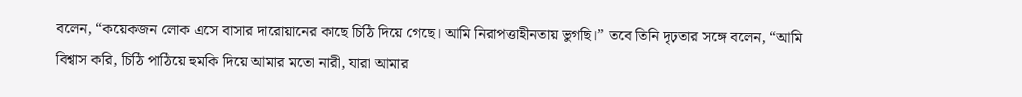বলেন, “কয়েকজন লোক এসে বাসার দারোয়ানের কাছে চিঠি দিয়ে গেছে। আমি নিরাপত্তাহীনতায় ভুগছি।” তবে তিনি দৃঢ়তার সঙ্গে বলেন, “আমি বিশ্বাস করি, চিঠি পাঠিয়ে হুমকি দিয়ে আমার মতো নারী, যারা আমার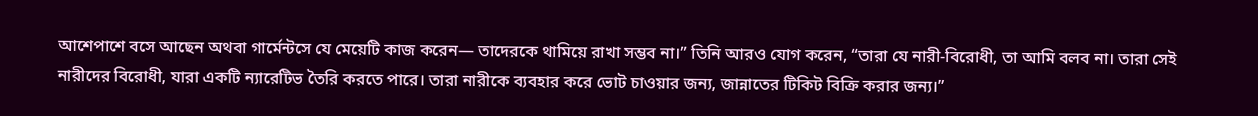আশেপাশে বসে আছেন অথবা গার্মেন্টসে যে মেয়েটি কাজ করেন— তাদেরকে থামিয়ে রাখা সম্ভব না।” তিনি আরও যোগ করেন, “তারা যে নারী-বিরোধী, তা আমি বলব না। তারা সেই নারীদের বিরোধী, যারা একটি ন্যারেটিভ তৈরি করতে পারে। তারা নারীকে ব্যবহার করে ভোট চাওয়ার জন্য, জান্নাতের টিকিট বিক্রি করার জন্য।”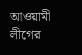আওয়ামী লীগের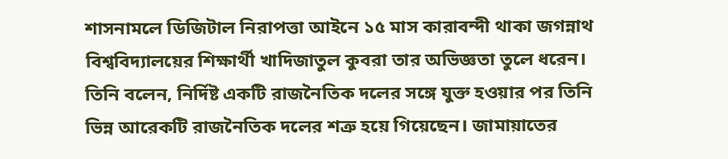শাসনামলে ডিজিটাল নিরাপত্তা আইনে ১৫ মাস কারাবন্দী থাকা জগন্নাথ বিশ্ববিদ্যালয়ের শিক্ষার্থী খাদিজাতুল কুবরা তার অভিজ্ঞতা তুলে ধরেন। তিনি বলেন, নির্দিষ্ট একটি রাজনৈতিক দলের সঙ্গে যুক্ত হওয়ার পর তিনি ভিন্ন আরেকটি রাজনৈতিক দলের শত্রু হয়ে গিয়েছেন। জামায়াতের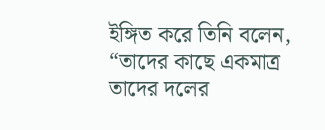ইঙ্গিত করে তিনি বলেন, “তাদের কাছে একমাত্র তাদের দলের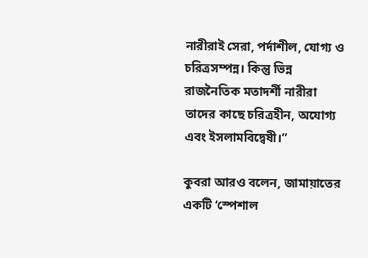নারীরাই সেরা, পর্দাশীল, যোগ্য ও চরিত্রসম্পন্ন। কিন্তু ভিন্ন রাজনৈতিক মতাদর্শী নারীরা তাদের কাছে চরিত্রহীন, অযোগ্য এবং ইসলামবিদ্বেষী।”

কুবরা আরও বলেন, জামায়াতের একটি ‘স্পেশাল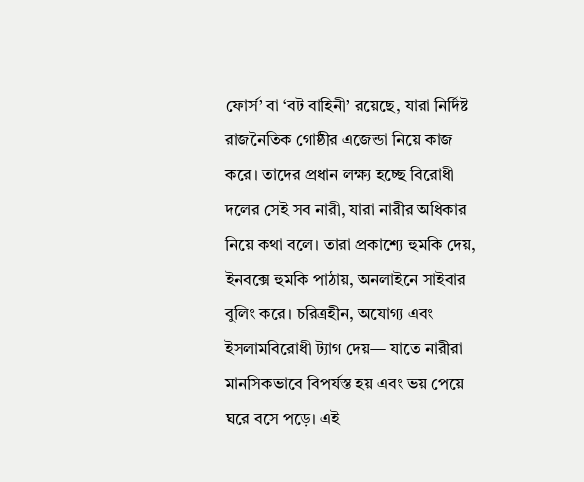ফোর্স’ বা ‘বট বাহিনী’ রয়েছে, যারা নির্দিষ্ট রাজনৈতিক গোষ্ঠীর এজেন্ডা নিয়ে কাজ করে। তাদের প্রধান লক্ষ্য হচ্ছে বিরোধী দলের সেই সব নারী, যারা নারীর অধিকার নিয়ে কথা বলে। তারা প্রকাশ্যে হুমকি দেয়, ইনবক্সে হুমকি পাঠায়, অনলাইনে সাইবার বুলিং করে। চরিত্রহীন, অযোগ্য এবং ইসলামবিরোধী ট্যাগ দেয়— যাতে নারীরা মানসিকভাবে বিপর্যস্ত হয় এবং ভয় পেয়ে ঘরে বসে পড়ে। এই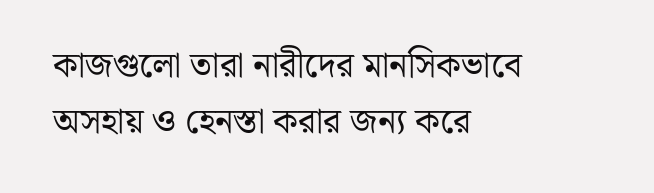কাজগুলো তারা নারীদের মানসিকভাবে অসহায় ও হেনস্তা করার জন্য করে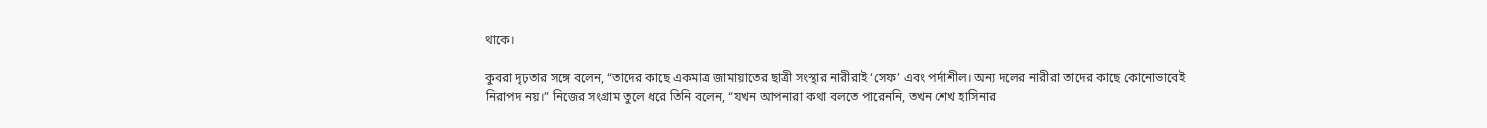থাকে।

কুবরা দৃঢ়তার সঙ্গে বলেন, “তাদের কাছে একমাত্র জামায়াতের ছাত্রী সংস্থার নারীরাই ‘সেফ’ এবং পর্দাশীল। অন্য দলের নারীরা তাদের কাছে কোনোভাবেই নিরাপদ নয়।” নিজের সংগ্রাম তুলে ধরে তিনি বলেন, “যখন আপনারা কথা বলতে পারেননি, তখন শেখ হাসিনার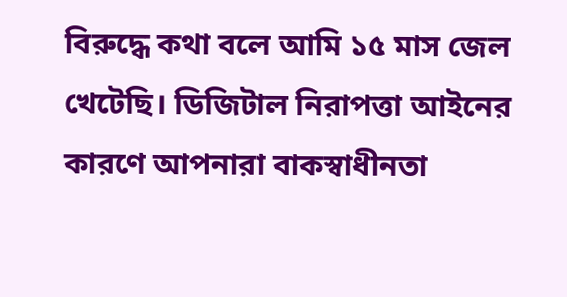বিরুদ্ধে কথা বলে আমি ১৫ মাস জেল খেটেছি। ডিজিটাল নিরাপত্তা আইনের কারণে আপনারা বাকস্বাধীনতা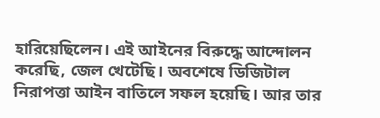হারিয়েছিলেন। এই আইনের বিরুদ্ধে আন্দোলন করেছি, জেল খেটেছি। অবশেষে ডিজিটাল নিরাপত্তা আইন বাতিলে সফল হয়েছি। আর তার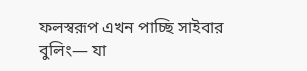ফলস্বরূপ এখন পাচ্ছি সাইবার বুলিং— যা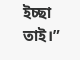ইচ্ছা তাই।”